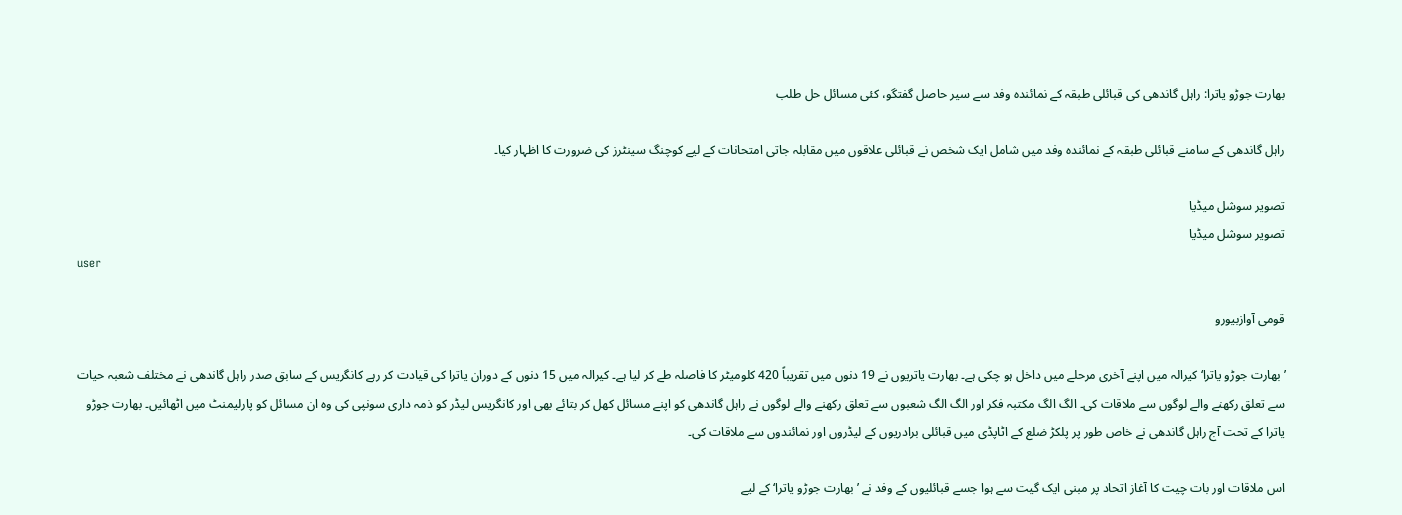بھارت جوڑو یاترا: راہل گاندھی کی قبائلی طبقہ کے نمائندہ وفد سے سیر حاصل گفتگو، کئی مسائل حل طلب

راہل گاندھی کے سامنے قبائلی طبقہ کے نمائندہ وفد میں شامل ایک شخص نے قبائلی علاقوں میں مقابلہ جاتی امتحانات کے لیے کوچنگ سینٹرز کی ضرورت کا اظہار کیا۔

تصویر سوشل میڈیا
تصویر سوشل میڈیا
user

قومی آوازبیورو

’بھارت جوڑو یاترا‘ کیرالہ میں اپنے آخری مرحلے میں داخل ہو چکی ہے۔ بھارت یاتریوں نے 19 دنوں میں تقریباً 420 کلومیٹر کا فاصلہ طے کر لیا ہے۔ کیرالہ میں 15 دنوں کے دوران یاترا کی قیادت کر رہے کانگریس کے سابق صدر راہل گاندھی نے مختلف شعبہ حیات سے تعلق رکھنے والے لوگوں سے ملاقات کی۔ الگ الگ مکتبہ فکر اور الگ الگ شعبوں سے تعلق رکھنے والے لوگوں نے راہل گاندھی کو اپنے مسائل کھل کر بتائے بھی اور کانگریس لیڈر کو ذمہ داری سونپی کی وہ ان مسائل کو پارلیمنٹ میں اٹھائیں۔ بھارت جوڑو یاترا کے تحت آج راہل گاندھی نے خاص طور پر پلکڑ ضلع کے اٹاپڈی میں قبائلی برادریوں کے لیڈروں اور نمائندوں سے ملاقات کی۔

اس ملاقات اور بات چیت کا آغاز اتحاد پر مبنی ایک گیت سے ہوا جسے قبائلیوں کے وفد نے ’بھارت جوڑو یاترا‘ کے لیے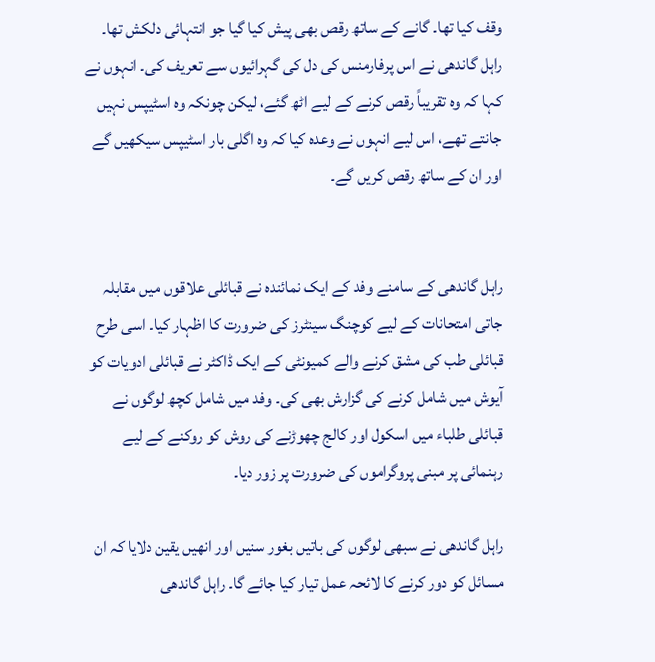وقف کیا تھا۔ گانے کے ساتھ رقص بھی پیش کیا گیا جو انتہائی دلکش تھا۔ راہل گاندھی نے اس پرفارمنس کی دل کی گہرائیوں سے تعریف کی۔ انہوں نے کہا کہ وہ تقریباً رقص کرنے کے لیے اٹھ گئے، لیکن چونکہ وہ اسٹیپس نہیں جانتے تھے، اس لیے انہوں نے وعدہ کیا کہ وہ اگلی بار اسٹیپس سیکھیں گے اور ان کے ساتھ رقص کریں گے۔


راہل گاندھی کے سامنے وفد کے ایک نمائندہ نے قبائلی علاقوں میں مقابلہ جاتی امتحانات کے لیے کوچنگ سینٹرز کی ضرورت کا اظہار کیا۔ اسی طرح قبائلی طب کی مشق کرنے والے کمیونٹی کے ایک ڈاکٹر نے قبائلی ادویات کو آیوش میں شامل کرنے کی گزارش بھی کی۔ وفد میں شامل کچھ لوگوں نے قبائلی طلباء میں اسکول اور کالج چھوڑنے کی روش کو روکنے کے لیے رہنمائی پر مبنی پروگراموں کی ضرورت پر زور دیا۔

راہل گاندھی نے سبھی لوگوں کی باتیں بغور سنیں اور انھیں یقین دلایا کہ ان مسائل کو دور کرنے کا لائحہ عمل تیار کیا جائے گا۔ راہل گاندھی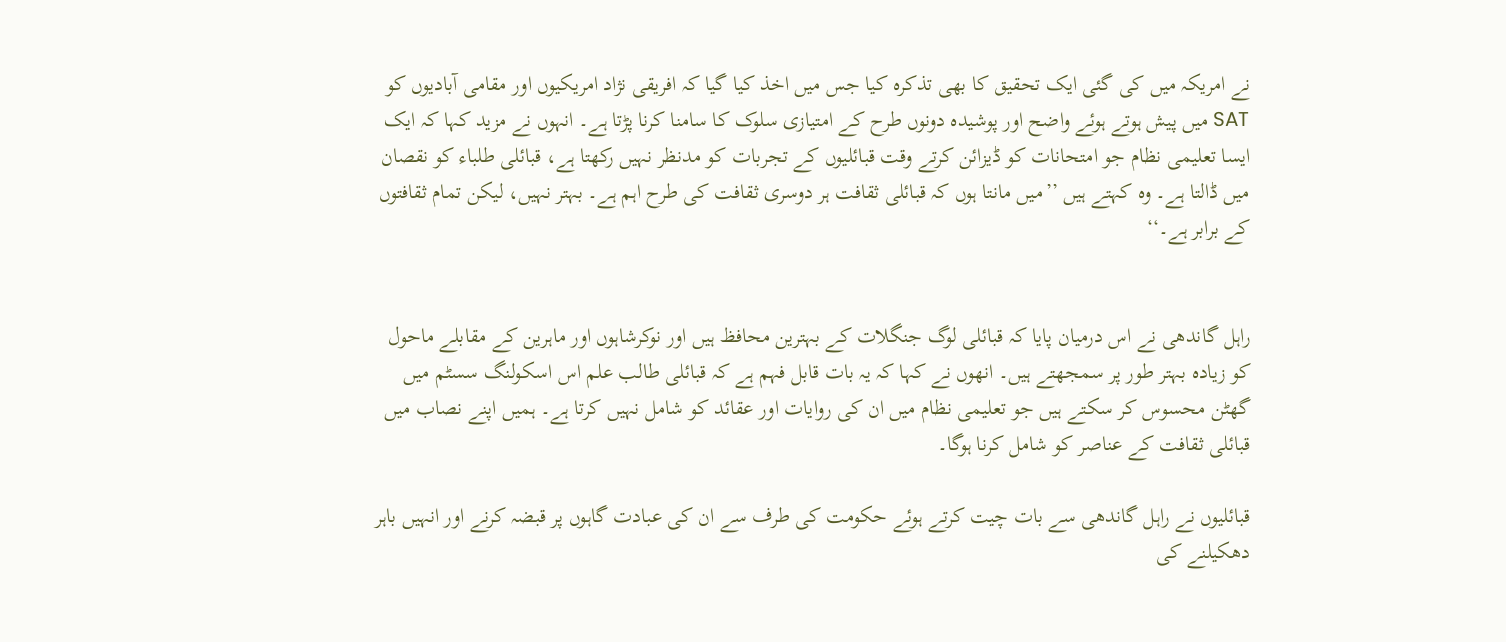نے امریکہ میں کی گئی ایک تحقیق کا بھی تذکرہ کیا جس میں اخذ کیا گیا کہ افریقی نژاد امریکیوں اور مقامی آبادیوں کو SAT میں پیش ہوتے ہوئے واضح اور پوشیدہ دونوں طرح کے امتیازی سلوک کا سامنا کرنا پڑتا ہے۔ انہوں نے مزید کہا کہ ایک ایسا تعلیمی نظام جو امتحانات کو ڈیزائن کرتے وقت قبائلیوں کے تجربات کو مدنظر نہیں رکھتا ہے، قبائلی طلباء کو نقصان میں ڈالتا ہے۔ وہ کہتے ہیں ’’میں مانتا ہوں کہ قبائلی ثقافت ہر دوسری ثقافت کی طرح اہم ہے۔ بہتر نہیں، لیکن تمام ثقافتوں کے برابر ہے۔‘‘


راہل گاندھی نے اس درمیان پایا کہ قبائلی لوگ جنگلات کے بہترین محافظ ہیں اور نوکرشاہوں اور ماہرین کے مقابلے ماحول کو زیادہ بہتر طور پر سمجھتے ہیں۔ انھوں نے کہا کہ یہ بات قابل فہم ہے کہ قبائلی طالب علم اس اسکولنگ سسٹم میں گھٹن محسوس کر سکتے ہیں جو تعلیمی نظام میں ان کی روایات اور عقائد کو شامل نہیں کرتا ہے۔ ہمیں اپنے نصاب میں قبائلی ثقافت کے عناصر کو شامل کرنا ہوگا۔

قبائلیوں نے راہل گاندھی سے بات چیت کرتے ہوئے حکومت کی طرف سے ان کی عبادت گاہوں پر قبضہ کرنے اور انہیں باہر دھکیلنے کی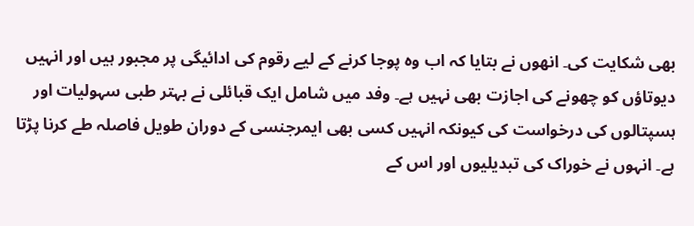بھی شکایت کی۔ انھوں نے بتایا کہ اب وہ پوجا کرنے کے لیے رقوم کی ادائیگی پر مجبور ہیں اور انہیں دیوتاؤں کو چھونے کی اجازت بھی نہیں ہے۔ وفد میں شامل ایک قبائلی نے بہتر طبی سہولیات اور ہسپتالوں کی درخواست کی کیونکہ انہیں کسی بھی ایمرجنسی کے دوران طویل فاصلہ طے کرنا پڑتا ہے۔ انہوں نے خوراک کی تبدیلیوں اور اس کے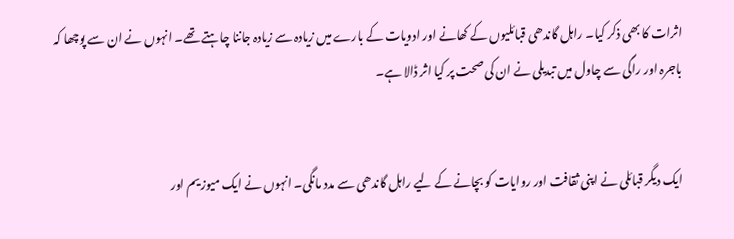اثرات کا بھی ذکر کیا۔ راہل گاندھی قبائلیوں کے کھانے اور ادویات کے بارے میں زیادہ سے زیادہ جاننا چاہتے تھے۔ انہوں نے ان سے پوچھا کہ باجرہ اور راگی سے چاول میں تبدیلی نے ان کی صحت پر کیا اثر ڈالا ہے۔


ایک دیگر قبائلی نے اپنی ثقافت اور روایات کو بچانے کے لیے راہل گاندھی سے مدد مانگی۔ انہوں نے ایک میوزیم اور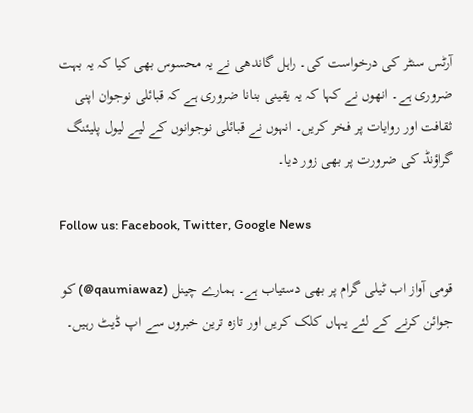آرٹس سنٹر کی درخواست کی۔ راہل گاندھی نے یہ محسوس بھی کیا کہ یہ بہت ضروری ہے۔ انھوں نے کہا کہ یہ یقینی بنانا ضروری ہے کہ قبائلی نوجوان اپنی ثقافت اور روایات پر فخر کریں۔ انہوں نے قبائلی نوجوانوں کے لیے لیول پلیئنگ گراؤنڈ کی ضرورت پر بھی زور دیا۔

Follow us: Facebook, Twitter, Google News

قومی آواز اب ٹیلی گرام پر بھی دستیاب ہے۔ ہمارے چینل (qaumiawaz@) کو جوائن کرنے کے لئے یہاں کلک کریں اور تازہ ترین خبروں سے اپ ڈیٹ رہیں۔